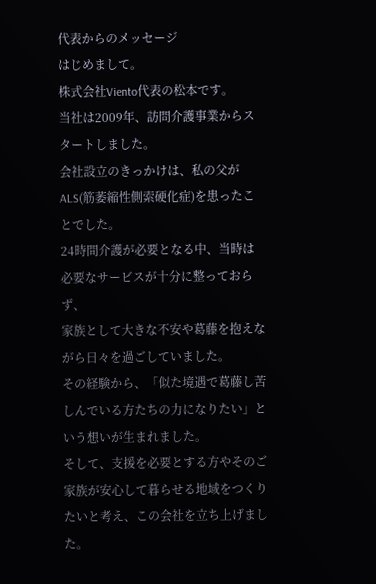代表からのメッセージ
はじめまして。
株式会社Viento代表の松本です。
当社は2009年、訪問介護事業からスタートしました。
会社設立のきっかけは、私の父がALS(筋萎縮性側索硬化症)を患ったことでした。
24時間介護が必要となる中、当時は必要なサービスが十分に整っておらず、
家族として大きな不安や葛藤を抱えながら日々を過ごしていました。
その経験から、「似た境遇で葛藤し苦しんでいる方たちの力になりたい」という想いが生まれました。
そして、支援を必要とする方やそのご家族が安心して暮らせる地域をつくりたいと考え、この会社を立ち上げました。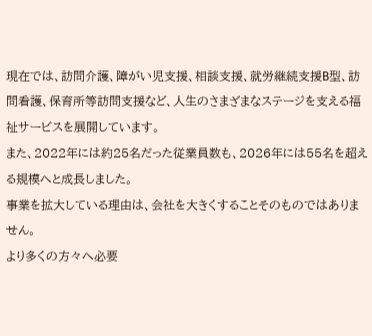現在では、訪問介護、障がい児支援、相談支援、就労継続支援B型、訪問看護、保育所等訪問支援など、人生のさまざまなステージを支える福祉サービスを展開しています。
また、2022年には約25名だった従業員数も、2026年には55名を超える規模へと成長しました。
事業を拡大している理由は、会社を大きくすることそのものではありません。
より多くの方々へ必要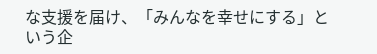な支援を届け、「みんなを幸せにする」という企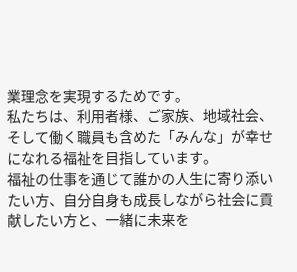業理念を実現するためです。
私たちは、利用者様、ご家族、地域社会、そして働く職員も含めた「みんな」が幸せになれる福祉を目指しています。
福祉の仕事を通じて誰かの人生に寄り添いたい方、自分自身も成長しながら社会に貢献したい方と、一緒に未来を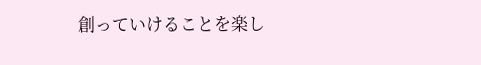創っていけることを楽し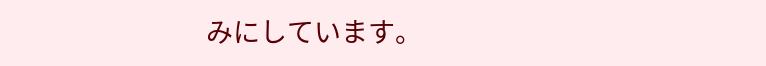みにしています。